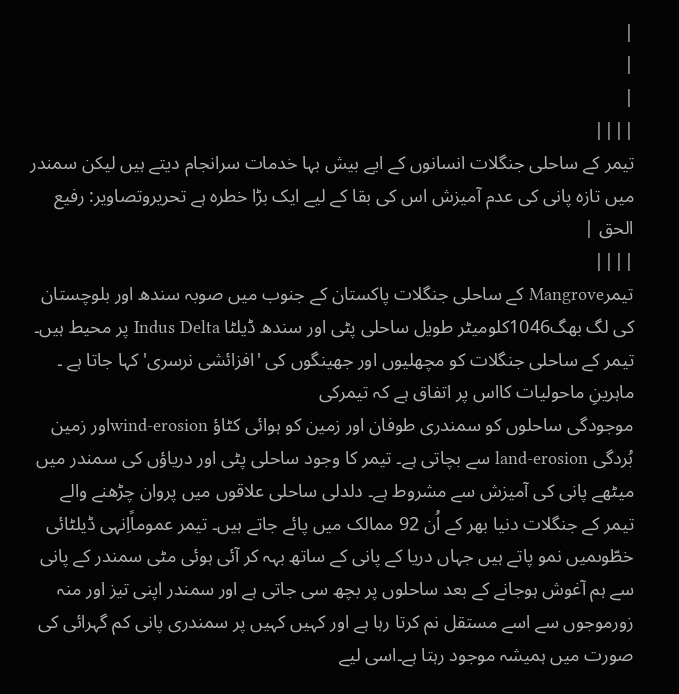|
|
|
||||
تیمر کے ساحلی جنگلات انسانوں کے ایے بیش بہا خدمات سرانجام دیتے ہیں لیکن سمندر میں تازہ پانی کی عدم آمیزش اس کی بقا کے لیے ایک بڑا خطرہ ہے تحريروتصاوير: رفیع الحق |
||||
تیمرMangrove کے ساحلی جنگلات پاکستان کے جنوب میں صوبہ سندھ اور بلوچستان کی لگ بھگ1046کلومیٹر طویل ساحلی پٹی اور سندھ ڈیلٹا Indus Delta پر محیط ہیں۔ تیمر کے ساحلی جنگلات کو مچھلیوں اور جھینگوں کی 'افزائشی نرسری' کہا جاتا ہے ۔ ماہرینِ ماحولیات کااس پر اتفاق ہے کہ تیمرکی
موجودگی ساحلوں کو سمندری طوفان اور زمین کو ہوائی کٹاؤ wind-erosionاور زمین بُردگی land-erosion سے بچاتی ہے۔ تیمر کا وجود ساحلی پٹی اور دریاؤں کی سمندر میں میٹھے پانی کی آمیزش سے مشروط ہے۔ دلدلی ساحلی علاقوں میں پروان چڑھنے والے تیمر کے جنگلات دنیا بھر کے اُن 92 ممالک میں پائے جاتے ہیں۔ تیمر عموماًاِنہی ڈیلٹائی خطّوںمیں نمو پاتے ہیں جہاں دریا کے پانی کے ساتھ بہہ کر آئی ہوئی مٹی سمندر کے پانی سے ہم آغوش ہوجانے کے بعد ساحلوں پر بچھ سی جاتی ہے اور سمندر اپنی تیز اور منہ زورموجوں سے اسے مستقل نم کرتا رہا ہے اور کہیں کہیں پر سمندری پانی کم گہرائی کی صورت میں ہمیشہ موجود رہتا ہے۔اسی لیے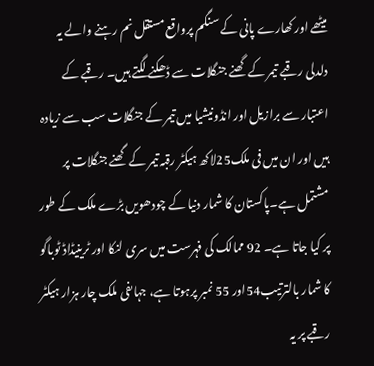میٹھے اور کھارے پانی کے سنگم پرواقع مستقل نم رہنے والے یہ دلدلی رقبے تیمر کے گھنے جنگلات سے ڈھکنے لگتے ہیں۔ رقبے کے اعتبار سے برازیل اور انڈونیشیا میں تیمر کے جنگلات سب سے زیادہ ہیں اور ان میں فی ملک25لاکھ ہیکٹر رقبہ تیمر کے گھنے جنگلات پر مشتمل ہے۔پاکستان کا شمار دنیا کے چودھویں بڑے ملک کے طور پر کیا جاتا ہے۔ 92 ممالک کی فہرست میں سری لنکا اور ٹرینیڈاڈ ٹوباگو کا شمار بالترتیب54اور 55 نمبر پرہوتا ہے، جہاںفی ملک چار ہزار ہیکٹر رقبے پر یہ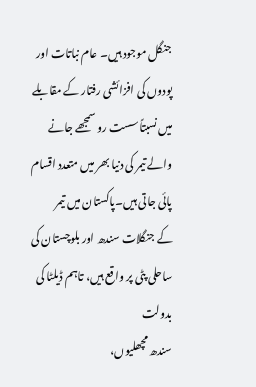جنگل موجود ہیں۔ عام نباتات اور پودوں کی افزائشی رفتار کے مقابلے میں نسبتاً سست رو سمجھے جانے
والے تیمر کی دنیا بھر میں متعدد اقسام پائی جاتی ہیں۔پاکستان میں تیمر
کے جنگلات سندھ اور بلوچستان کی ساحلی پٹی پر واقع ہیں، تاہم ڈیلٹا کی بدولت
سندھ مچھلیوں،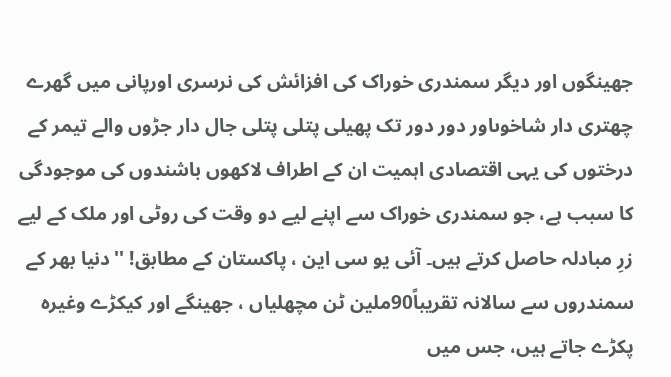جھینگوں اور دیگر سمندری خوراک کی افزائش کی نرسری اورپانی میں گھرے چھتری دار شاخوںاور دور دور تک پھیلی پتلی پتلی جال دار جڑوں والے تیمر کے درختوں کی یہی اقتصادی اہمیت ان کے اطراف لاکھوں باشندوں کی موجودگی کا سبب ہے، جو سمندری خوراک سے اپنے لیے دو وقت کی روٹی اور ملک کے لیے زرِ مبادلہ حاصل کرتے ہیں۔ آئی یو سی این ، پاکستان کے مطابق! ''دنیا بھر کے سمندروں سے سالانہ تقریباً90ملین ٹن مچھلیاں ، جھینگے اور کیکڑے وغیرہ پکڑے جاتے ہیں، جس میں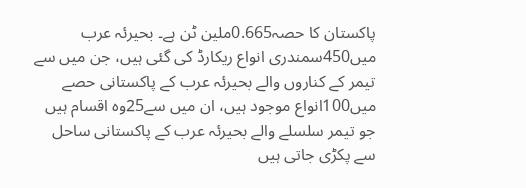پاکستان کا حصہ0.665ملین ٹن ہے۔ بحیرئہ عرب میں450سمندری انواع ریکارڈ کی گئی ہیں، جن میں سے تیمر کے کناروں والے بحیرئہ عرب کے پاکستانی حصے میں100انواع موجود ہیں، ان میں سے25وہ اقسام ہیں جو تیمر سلسلے والے بحیرئہ عرب کے پاکستانی ساحل سے پکڑی جاتی ہیں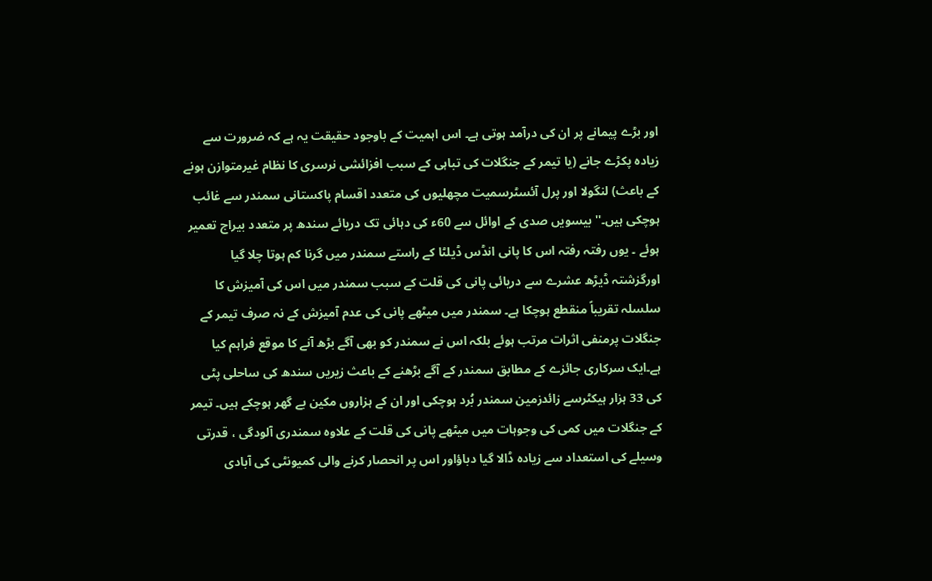اور بڑے پیمانے پر ان کی درآمد ہوتی ہے۔ اس اہمیت کے باوجود حقیقت یہ ہے کہ ضرورت سے زیادہ پکڑے جانے (یا تیمر کے جنگلات کی تباہی کے سبب افزائشی نرسری کا نظام غیرمتوازن ہونے کے باعث) لنگولا اور پرل آئسٹرسمیت مچھلیوں کی متعدد اقسام پاکستانی سمندر سے غائب ہوچکی ہیں۔'' بیسویں صدی کے اوائل سے 60ء کی دہائی تک دریائے سندھ پر متعدد بیراج تعمیر ہوئے ۔ یوں رفتہ رفتہ اس کا پانی انڈس ڈیلٹا کے راستے سمندر میں گرنا کم ہوتا چلا گیا اورگزشتہ ڈیڑھ عشرے سے دریائی پانی کی قلت کے سبب سمندر میں اس کی آمیزش کا سلسلہ تقریباً منقطع ہوچکا ہے۔ سمندر میں میٹھے پانی کی عدم آمیزش کے نہ صرف تیمر کے جنگلات پرمنفی اثرات مرتب ہوئے بلکہ اس نے سمندر کو بھی آگے بڑھ آنے کا موقع فراہم کیا ہے۔ایک سرکاری جائزے کے مطابق سمندر کے آگے بڑھنے کے باعث زیریں سندھ کی ساحلی پٹی کی 33 ہزار ہیکٹرسے زائدزمین سمندر بُرد ہوچکی اور ان کے ہزاروں مکین بے گھر ہوچکے ہیں۔ تیمر کے جنگلات میں کمی کی وجوہات میں میٹھے پانی کی قلت کے علاوہ سمندری آلودگی ، قدرتی وسیلے کی استعداد سے زیادہ ڈالا گیا دباؤاور اس پر انحصار کرنے والی کمیونٹی کی آبادی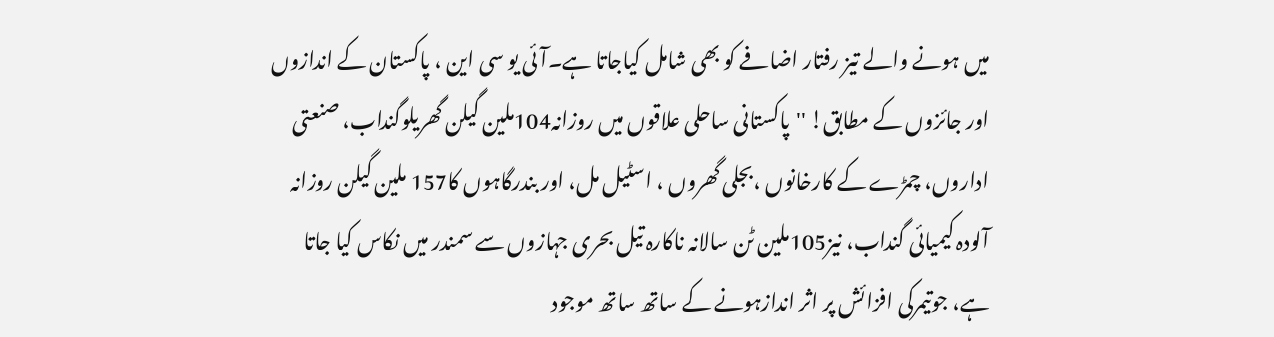میں ہونے والے تیز رفتار اضافے کو بھی شامل کیاجاتا ہے۔آئی یو سی این ، پاکستان کے اندازوں اور جائزوں کے مطابق! ''پاکستانی ساحلی علاقوں میں روزانہ104ملین گیلن گھریلوگنداب، صنعتی اداروں، چمڑے کے کارخانوں ،بجلی گھروں ، اسٹیل مل، اور بندرگاہوں کا157 ملین گیلن روزانہ آلودہ کیمیائی گنداب، نیز105ملین ٹن سالانہ ناکارہ تیل بحری جہازوں سے سمندر میں نکاس کیا جاتا ہے، جوتیمرکی افزائش پر اثر اندازہونے کے ساتھ ساتھ موجود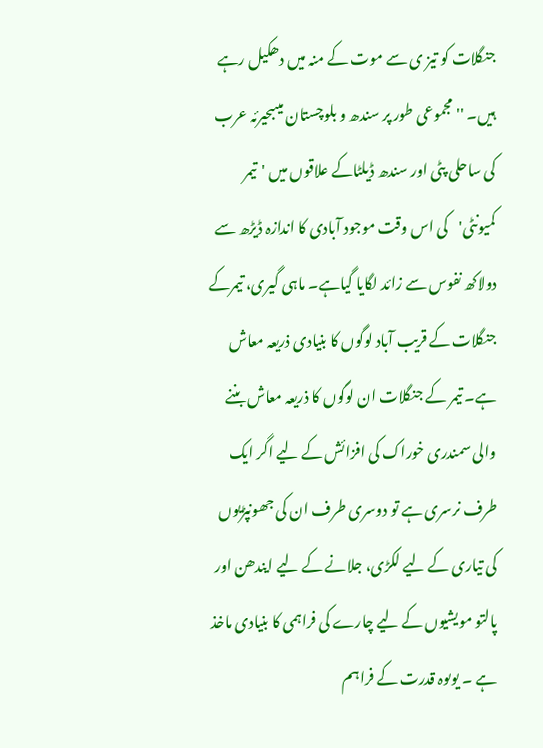جنگلات کو تیز ی سے موت کے منہ میں دھکیل رہے ہیں۔ '' مجموعی طور پر سندھ و بلوچستان میںبحیرئہ عرب کی ساحلی پٹی اور سندھ ڈیلٹاکے علاقوں میں 'تیمر کمیونٹی'کی اس وقت موجود آبادی کا اندازہ ڈیڑھ سے دولاکھ نفوس سے زائد لگایا گیاہے۔ ماہی گیری، تیمرکے جنگلات کے قریب آباد لوگوں کا بنیادی ذریعہ معاش ہے۔ تیمر کے جنگلات ان لوگوں کا ذریعہ معاش بننے والی سمندری خوراک کی افزائش کے لیے اگر ایک طرف نرسری ہے تو دوسری طرف ان کی جھونپڑیوں کی تیاری کے لیے لکڑی، جلانے کے لیے ایندھن اور پالتو مویشیوں کے لیے چارے کی فراہمی کا بنیادی ماخذ ہے ۔ یوںوہ قدرت کے فراہم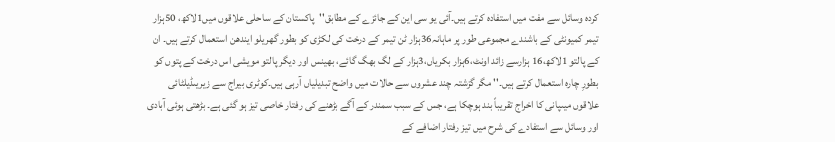کردہ وسائل سے مفت میں استفادہ کرتے ہیں۔آئی یو سی این کے جائزے کے مطابق''پاکستان کے ساحلی علاقوں میں1لاکھ، 50ہزار تیمر کمیونٹی کے باشندے مجموعی طور پر ماہانہ36ہزار ٹن تیمر کے درخت کی لکڑی کو بطور گھریلو ایندھن استعمال کرتے ہیں۔ ان کے پالتو 1لاکھ،16 ہزارسے زائد اونٹ،6ہزار بکریاں،3ہزار کے لگ بھگ گائے، بھینس اور دیگر پالتو مویشی اس درخت کے پتوں کو بطورِ چارہ استعمال کرتے ہیں۔'' مگر گزشتہ چند عشروں سے حالات میں واضح تبدیلیاں آرہی ہیں۔کوٹری بیراج سے زیریںڈیلٹائی علاقوں میںپانی کا اخراج تقریباً بند ہوچکا ہے، جس کے سبب سمندر کے آگے بڑھنے کی رفتار خاصی تیز ہو گئی ہے۔ بڑھتی ہوئی آبادی اور وسائل سے استفادے کی شرح میں تیز رفتار اضافے کے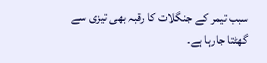سبب تیمر کے جنگلات کا رقبہ بھی تیزی سے گھٹتا جارہا ہے۔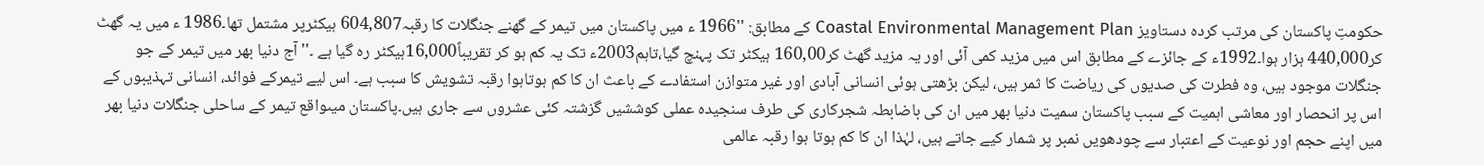حکومتِ پاکستان کی مرتب کردہ دستاویز Coastal Environmental Management Plan کے مطابق: ''1966 ء میں پاکستان میں تیمر کے گھنے جنگلات کا رقبہ604,807 ہیکٹرپر مشتمل تھا۔1986 ء میں یہ گھٹ کر440,000 ہزار ہوا۔1992ء کے جائزے کے مطابق اس میں مزید کمی آئی اور یہ مزید گھٹ کر160,00 ہیکٹر تک پہنچ گیا،تاہم2003ء تک یہ کم ہو کر تقریباً16,000ہیکٹر رہ گیا ہے ۔'' آج دنیا بھر میں تیمر کے جو جنگلات موجود ہیں، وہ فطرت کی صدیوں کی ریاضت کا ثمر ہیں، لیکن بڑھتی ہوئی انسانی آبادی اور غیر متوازن استفادے کے باعث ان کا کم ہوتاہوا رقبہ تشویش کا سبب ہے۔ اس لیے تیمرکے فوائد، انسانی تہذیبوں کے اس پر انحصار اور معاشی اہمیت کے سبب پاکستان سمیت دنیا بھر میں ان کی باضابطہ شجرکاری کی طرف سنجیدہ عملی کوششیں گزشتہ کئی عشروں سے جاری ہیں۔پاکستان میںواقع تیمر کے ساحلی جنگلات دنیا بھر میں اپنے حجم اور نوعیت کے اعتبار سے چودھویں نمبر پر شمار کیے جاتے ہیں، لہٰذا ان کا کم ہوتا ہوا رقبہ عالمی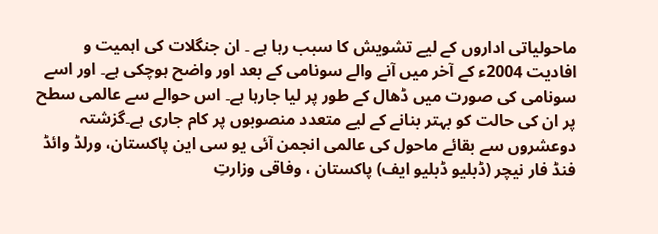ماحولیاتی اداروں کے لیے تشویش کا سبب رہا ہے ۔ ان جنگلات کی اہمیت و افادیت 2004ء کے آخر میں آنے والے سونامی کے بعد اور واضح ہوچکی ہے۔ اور اسے سونامی کی صورت میں ڈھال کے طور پر لیا جارہا ہے۔ اس حوالے سے عالمی سطح پر ان کی حالت کو بہتر بنانے کے لیے متعدد منصوبوں پر کام جاری ہے۔گزشتہ دوعشروں سے بقائے ماحول کی عالمی انجمن آئی یو سی این پاکستان، ورلڈ وائڈ فنڈ فار نیچر (ڈبلیو ڈبلیو ایف) پاکستان ، وفاقی وزارتِ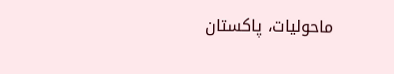ماحولیات، پاکستان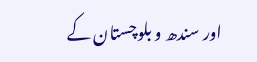اور سندھ و بلوچستان کے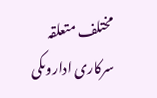مختلف متعلقہ سرکاری اداروںکی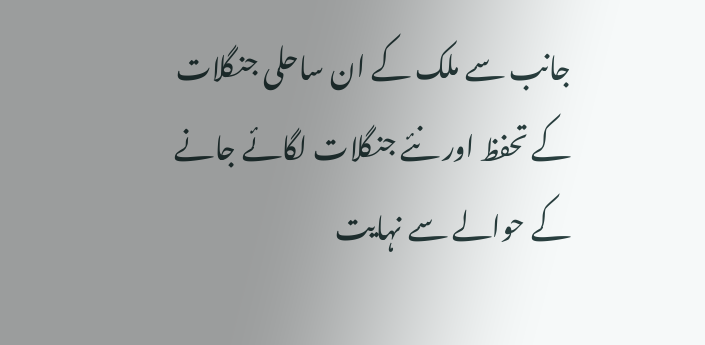جانب سے ملک کے ان ساحلی جنگلات کے تحفظ اور نئے جنگلات لگائے جانے کے حوالے سے نہایت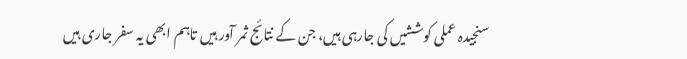سنجیدہ عملی کوششیں کی جارہی ہیں، جن کے نتائج ثمر آور ہیں تاہم ابھی یہ سفر جاری ہیں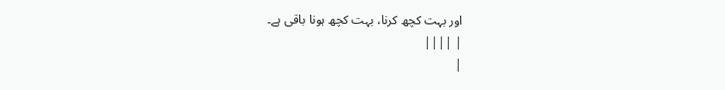اور بہت کچھ کرنا، بہت کچھ ہونا باقی ہے۔
| ||||
|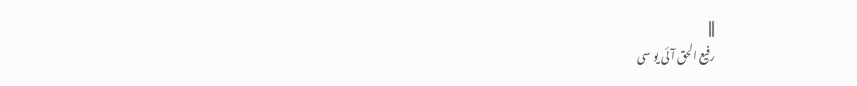||||
رفیع الحق آئی یو سی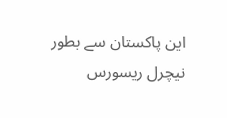این پاکستان سے بطور نیچرل ریسورس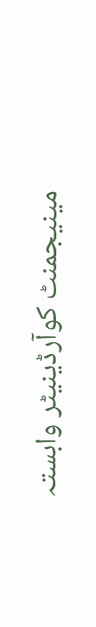مینیجمنٹ کوآرڈینیٹر وابستہ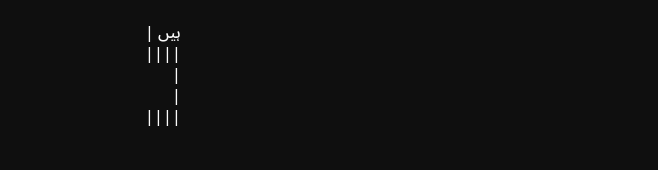ہیں |
||||
|
|
||||